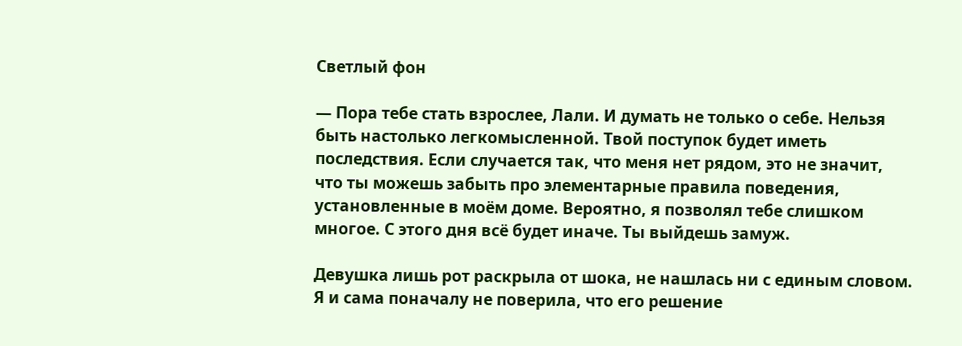Светлый фон

— Пора тебе стать взрослее, Лали. И думать не только о себе. Нельзя быть настолько легкомысленной. Твой поступок будет иметь последствия. Если случается так, что меня нет рядом, это не значит, что ты можешь забыть про элементарные правила поведения, установленные в моём доме. Вероятно, я позволял тебе слишком многое. С этого дня всё будет иначе. Ты выйдешь замуж.

Девушка лишь рот раскрыла от шока, не нашлась ни с единым словом. Я и сама поначалу не поверила, что его решение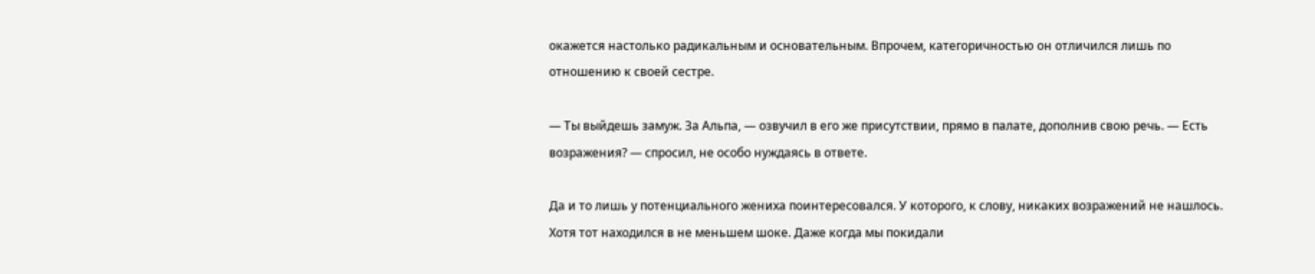окажется настолько радикальным и основательным. Впрочем, категоричностью он отличился лишь по отношению к своей сестре.

— Ты выйдешь замуж. За Альпа, — озвучил в его же присутствии, прямо в палате, дополнив свою речь. — Есть возражения? — спросил, не особо нуждаясь в ответе.

Да и то лишь у потенциального жениха поинтересовался. У которого, к слову, никаких возражений не нашлось. Хотя тот находился в не меньшем шоке. Даже когда мы покидали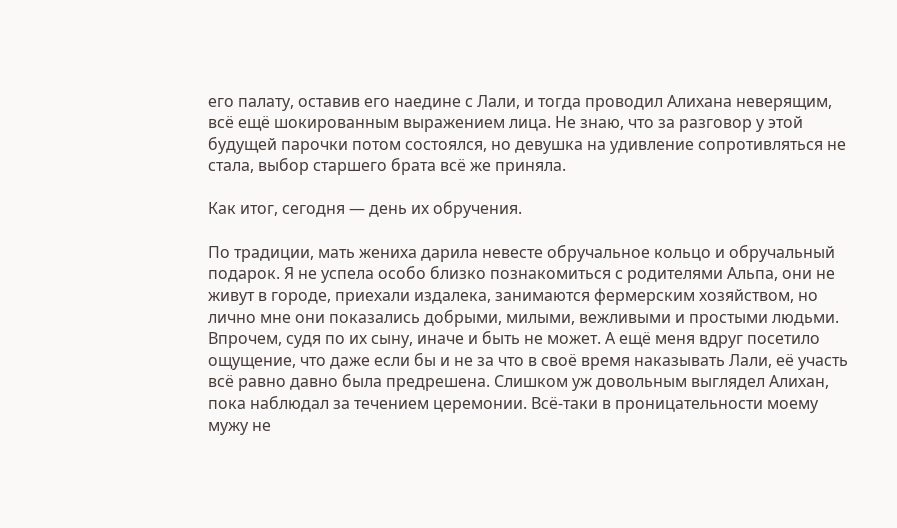его палату, оставив его наедине с Лали, и тогда проводил Алихана неверящим, всё ещё шокированным выражением лица. Не знаю, что за разговор у этой будущей парочки потом состоялся, но девушка на удивление сопротивляться не стала, выбор старшего брата всё же приняла.

Как итог, сегодня — день их обручения.

По традиции, мать жениха дарила невесте обручальное кольцо и обручальный подарок. Я не успела особо близко познакомиться с родителями Альпа, они не живут в городе, приехали издалека, занимаются фермерским хозяйством, но лично мне они показались добрыми, милыми, вежливыми и простыми людьми. Впрочем, судя по их сыну, иначе и быть не может. А ещё меня вдруг посетило ощущение, что даже если бы и не за что в своё время наказывать Лали, её участь всё равно давно была предрешена. Слишком уж довольным выглядел Алихан, пока наблюдал за течением церемонии. Всё-таки в проницательности моему мужу не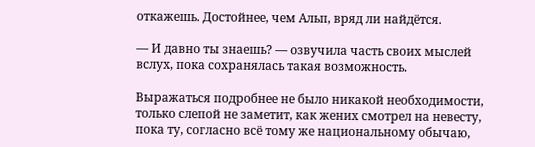откажешь. Достойнее, чем Альп, вряд ли найдётся.

— И давно ты знаешь? — озвучила часть своих мыслей вслух, пока сохранялась такая возможность.

Выражаться подробнее не было никакой необходимости, только слепой не заметит, как жених смотрел на невесту, пока ту, согласно всё тому же национальному обычаю,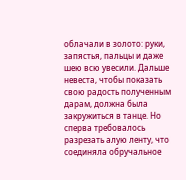облачали в золото: руки, запястья, пальцы и даже шею всю увесили. Дальше невеста, чтобы показать свою радость полученным дарам, должна была закружиться в танце. Но сперва требовалось разрезать алую ленту, что соединяла обручальное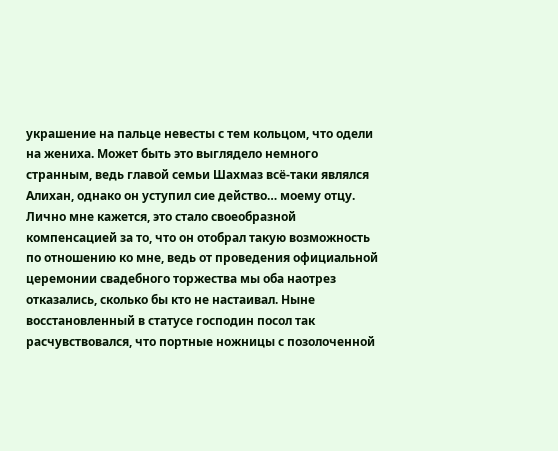украшение на пальце невесты с тем кольцом, что одели на жениха. Может быть это выглядело немного странным, ведь главой семьи Шахмаз всё-таки являлся Алихан, однако он уступил сие действо… моему отцу. Лично мне кажется, это стало своеобразной компенсацией за то, что он отобрал такую возможность по отношению ко мне, ведь от проведения официальной церемонии свадебного торжества мы оба наотрез отказались, сколько бы кто не настаивал. Ныне восстановленный в статусе господин посол так расчувствовался, что портные ножницы с позолоченной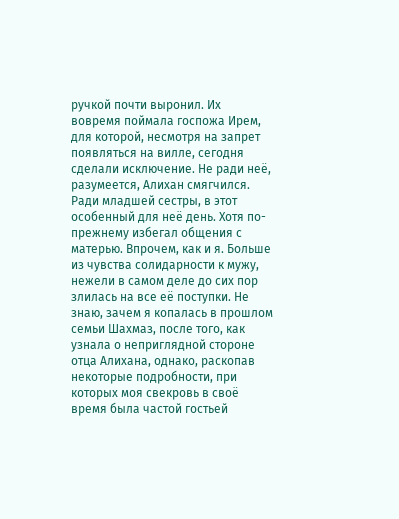ручкой почти выронил. Их вовремя поймала госпожа Ирем, для которой, несмотря на запрет появляться на вилле, сегодня сделали исключение. Не ради неё, разумеется, Алихан смягчился. Ради младшей сестры, в этот особенный для неё день. Хотя по-прежнему избегал общения с матерью. Впрочем, как и я. Больше из чувства солидарности к мужу, нежели в самом деле до сих пор злилась на все её поступки. Не знаю, зачем я копалась в прошлом семьи Шахмаз, после того, как узнала о неприглядной стороне отца Алихана, однако, раскопав некоторые подробности, при которых моя свекровь в своё время была частой гостьей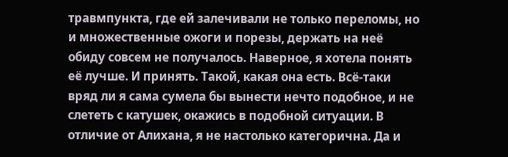травмпункта, где ей залечивали не только переломы, но и множественные ожоги и порезы, держать на неё обиду совсем не получалось. Наверное, я хотела понять её лучше. И принять. Такой, какая она есть. Всё-таки вряд ли я сама сумела бы вынести нечто подобное, и не слететь с катушек, окажись в подобной ситуации. В отличие от Алихана, я не настолько категорична. Да и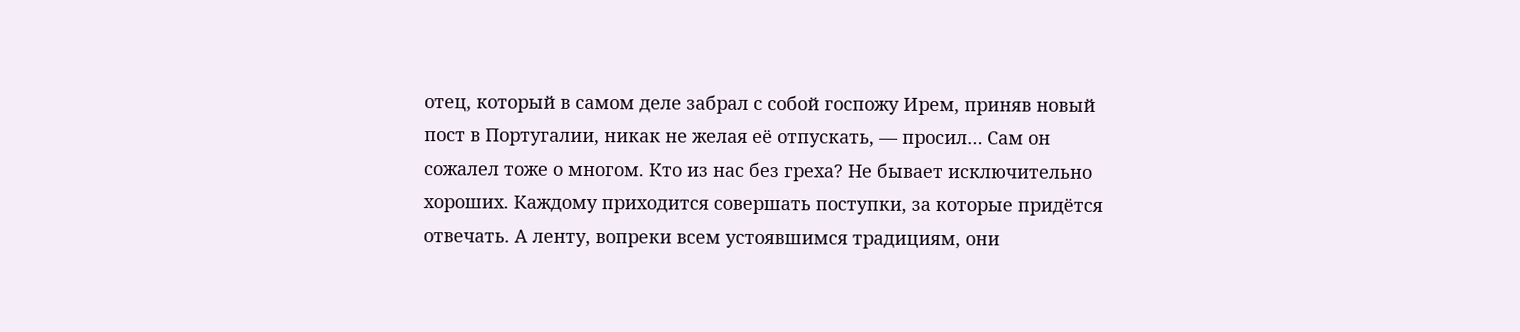отец, который в самом деле забрал с собой госпожу Ирем, приняв новый пост в Португалии, никак не желая её отпускать, — просил… Сам он сожалел тоже о многом. Кто из нас без греха? Не бывает исключительно хороших. Каждому приходится совершать поступки, за которые придётся отвечать. А ленту, вопреки всем устоявшимся традициям, они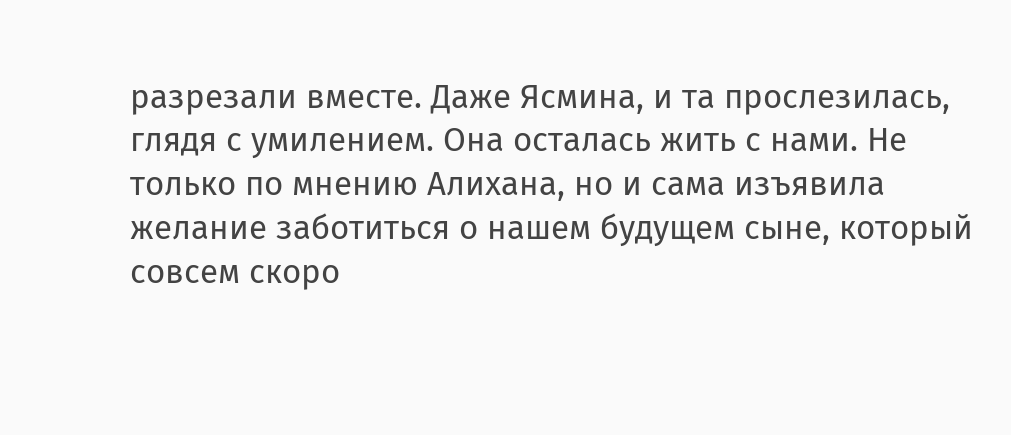разрезали вместе. Даже Ясмина, и та прослезилась, глядя с умилением. Она осталась жить с нами. Не только по мнению Алихана, но и сама изъявила желание заботиться о нашем будущем сыне, который совсем скоро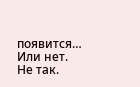появится… Или нет. Не так.